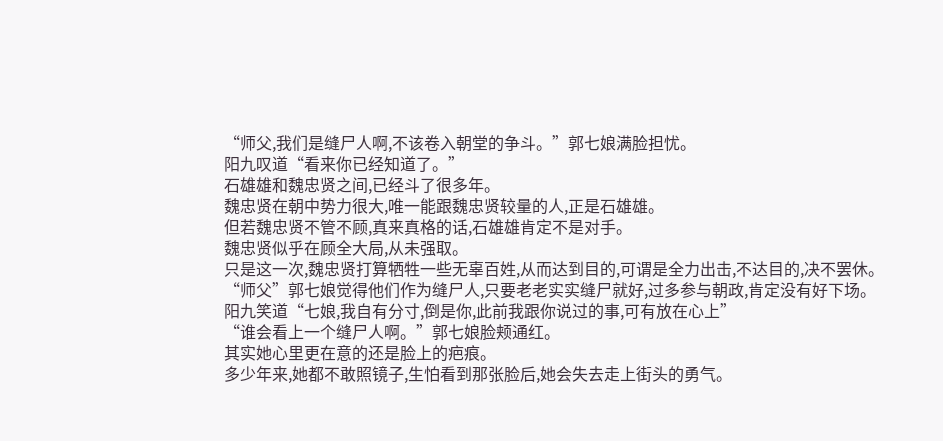“师父,我们是缝尸人啊,不该卷入朝堂的争斗。”郭七娘满脸担忧。
阳九叹道“看来你已经知道了。”
石雄雄和魏忠贤之间,已经斗了很多年。
魏忠贤在朝中势力很大,唯一能跟魏忠贤较量的人,正是石雄雄。
但若魏忠贤不管不顾,真来真格的话,石雄雄肯定不是对手。
魏忠贤似乎在顾全大局,从未强取。
只是这一次,魏忠贤打算牺牲一些无辜百姓,从而达到目的,可谓是全力出击,不达目的,决不罢休。
“师父”郭七娘觉得他们作为缝尸人,只要老老实实缝尸就好,过多参与朝政,肯定没有好下场。
阳九笑道“七娘,我自有分寸,倒是你,此前我跟你说过的事,可有放在心上”
“谁会看上一个缝尸人啊。”郭七娘脸颊通红。
其实她心里更在意的还是脸上的疤痕。
多少年来,她都不敢照镜子,生怕看到那张脸后,她会失去走上街头的勇气。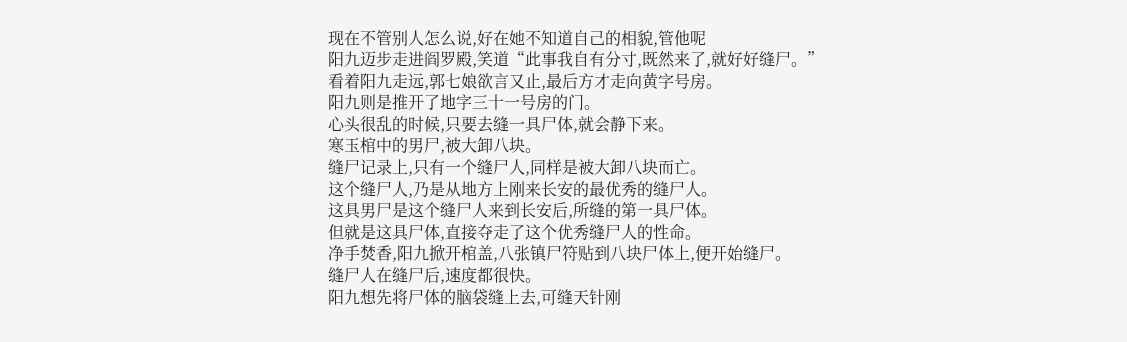现在不管别人怎么说,好在她不知道自己的相貌,管他呢
阳九迈步走进阎罗殿,笑道“此事我自有分寸,既然来了,就好好缝尸。”
看着阳九走远,郭七娘欲言又止,最后方才走向黄字号房。
阳九则是推开了地字三十一号房的门。
心头很乱的时候,只要去缝一具尸体,就会静下来。
寒玉棺中的男尸,被大卸八块。
缝尸记录上,只有一个缝尸人,同样是被大卸八块而亡。
这个缝尸人,乃是从地方上刚来长安的最优秀的缝尸人。
这具男尸是这个缝尸人来到长安后,所缝的第一具尸体。
但就是这具尸体,直接夺走了这个优秀缝尸人的性命。
净手焚香,阳九掀开棺盖,八张镇尸符贴到八块尸体上,便开始缝尸。
缝尸人在缝尸后,速度都很快。
阳九想先将尸体的脑袋缝上去,可缝天针刚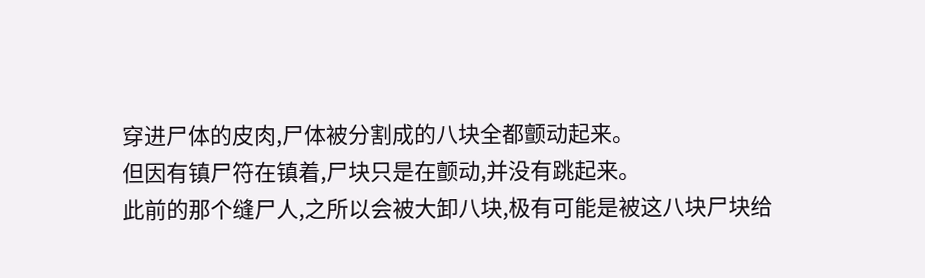穿进尸体的皮肉,尸体被分割成的八块全都颤动起来。
但因有镇尸符在镇着,尸块只是在颤动,并没有跳起来。
此前的那个缝尸人,之所以会被大卸八块,极有可能是被这八块尸块给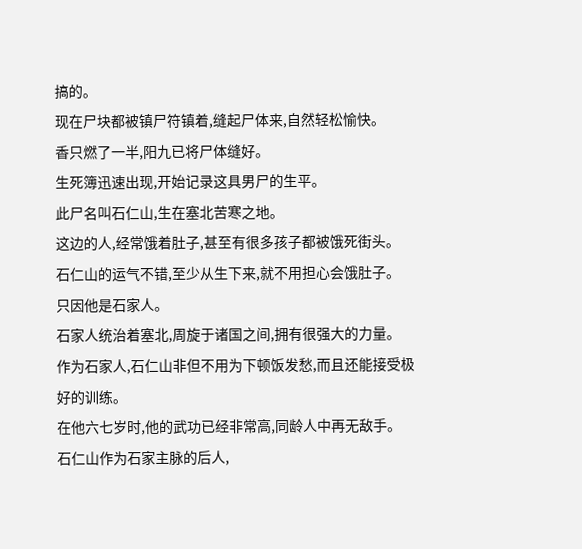搞的。
现在尸块都被镇尸符镇着,缝起尸体来,自然轻松愉快。
香只燃了一半,阳九已将尸体缝好。
生死簿迅速出现,开始记录这具男尸的生平。
此尸名叫石仁山,生在塞北苦寒之地。
这边的人,经常饿着肚子,甚至有很多孩子都被饿死街头。
石仁山的运气不错,至少从生下来,就不用担心会饿肚子。
只因他是石家人。
石家人统治着塞北,周旋于诸国之间,拥有很强大的力量。
作为石家人,石仁山非但不用为下顿饭发愁,而且还能接受极好的训练。
在他六七岁时,他的武功已经非常高,同龄人中再无敌手。
石仁山作为石家主脉的后人,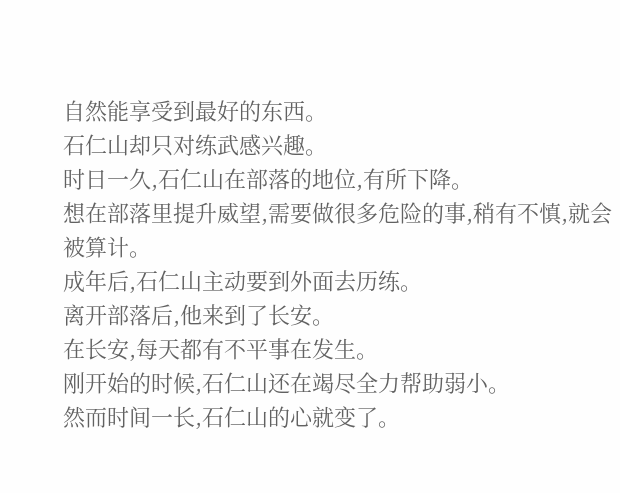自然能享受到最好的东西。
石仁山却只对练武感兴趣。
时日一久,石仁山在部落的地位,有所下降。
想在部落里提升威望,需要做很多危险的事,稍有不慎,就会被算计。
成年后,石仁山主动要到外面去历练。
离开部落后,他来到了长安。
在长安,每天都有不平事在发生。
刚开始的时候,石仁山还在竭尽全力帮助弱小。
然而时间一长,石仁山的心就变了。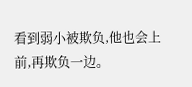看到弱小被欺负,他也会上前,再欺负一边。